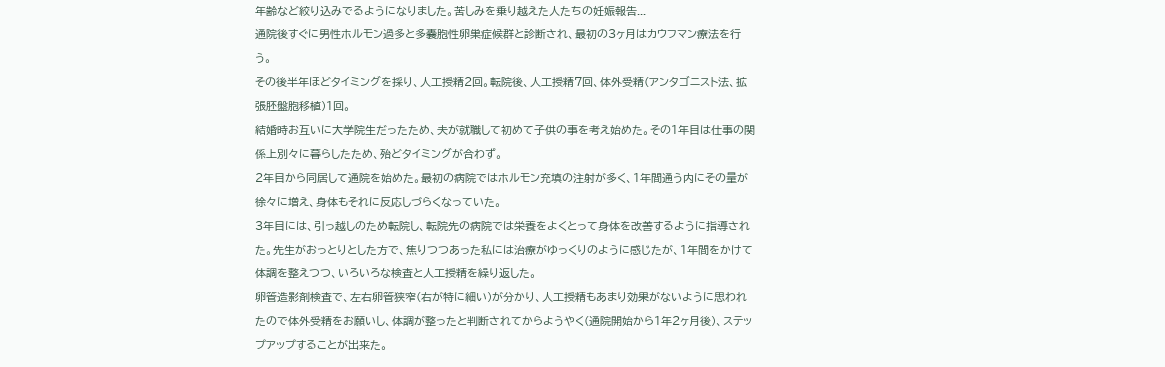年齢など絞り込みでるようになりました。苦しみを乗り越えた人たちの妊娠報告...
通院後すぐに男性ホルモン過多と多嚢胞性卵巣症候群と診断され、最初の3ヶ月はカウフマン療法を行う。
その後半年ほどタイミングを採り、人工授精2回。転院後、人工授精7回、体外受精(アンタゴニスト法、拡張胚盤胞移植)1回。
結婚時お互いに大学院生だったため、夫が就職して初めて子供の事を考え始めた。その1年目は仕事の関係上別々に暮らしたため、殆どタイミングが合わず。
2年目から同居して通院を始めた。最初の病院ではホルモン充填の注射が多く、1年間通う内にその量が徐々に増え、身体もそれに反応しづらくなっていた。
3年目には、引っ越しのため転院し、転院先の病院では栄養をよくとって身体を改善するように指導された。先生がおっとりとした方で、焦りつつあった私には治療がゆっくりのように感じたが、1年間をかけて体調を整えつつ、いろいろな検査と人工授精を繰り返した。
卵管造影剤検査で、左右卵管狭窄(右が特に細い)が分かり、人工授精もあまり効果がないように思われたので体外受精をお願いし、体調が整ったと判断されてからようやく(通院開始から1年2ヶ月後)、ステップアップすることが出来た。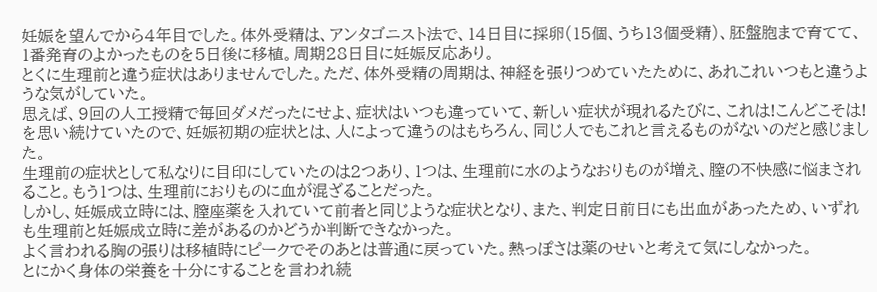妊娠を望んでから4年目でした。体外受精は、アンタゴニスト法で、14日目に採卵(15個、うち13個受精)、胚盤胞まで育てて、1番発育のよかったものを5日後に移植。周期28日目に妊娠反応あり。
とくに生理前と違う症状はありませんでした。ただ、体外受精の周期は、神経を張りつめていたために、あれこれいつもと違うような気がしていた。
思えば、9回の人工授精で毎回ダメだったにせよ、症状はいつも違っていて、新しい症状が現れるたびに、これは!こんどこそは!を思い続けていたので、妊娠初期の症状とは、人によって違うのはもちろん、同じ人でもこれと言えるものがないのだと感じました。
生理前の症状として私なりに目印にしていたのは2つあり、1つは、生理前に水のようなおりものが増え、膣の不快感に悩まされること。もう1つは、生理前におりものに血が混ざることだった。
しかし、妊娠成立時には、膣座薬を入れていて前者と同じような症状となり、また、判定日前日にも出血があったため、いずれも生理前と妊娠成立時に差があるのかどうか判断できなかった。
よく言われる胸の張りは移植時にピークでそのあとは普通に戻っていた。熱っぽさは薬のせいと考えて気にしなかった。
とにかく身体の栄養を十分にすることを言われ続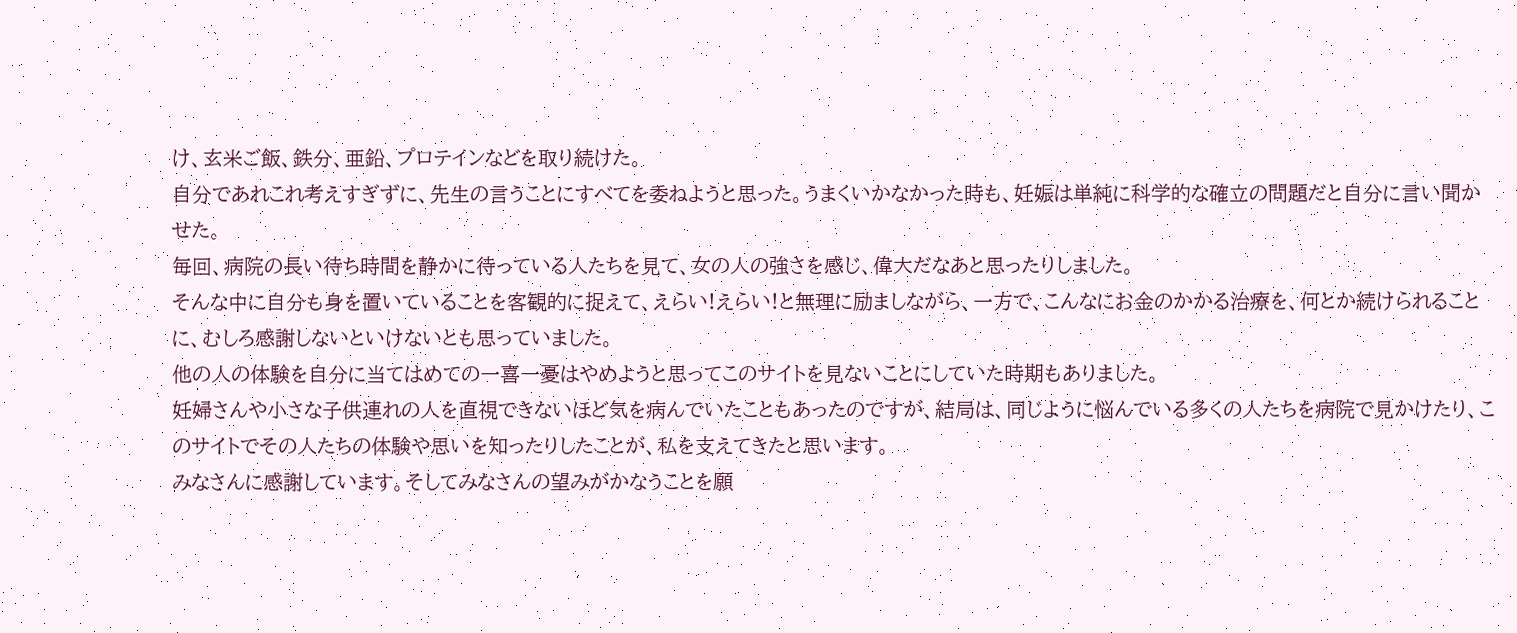け、玄米ご飯、鉄分、亜鉛、プロテインなどを取り続けた。
自分であれこれ考えすぎずに、先生の言うことにすべてを委ねようと思った。うまくいかなかった時も、妊娠は単純に科学的な確立の問題だと自分に言い聞かせた。
毎回、病院の長い待ち時間を静かに待っている人たちを見て、女の人の強さを感じ、偉大だなあと思ったりしました。
そんな中に自分も身を置いていることを客観的に捉えて、えらい!えらい!と無理に励ましながら、一方で、こんなにお金のかかる治療を、何とか続けられることに、むしろ感謝しないといけないとも思っていました。
他の人の体験を自分に当てはめての一喜一憂はやめようと思ってこのサイトを見ないことにしていた時期もありました。
妊婦さんや小さな子供連れの人を直視できないほど気を病んでいたこともあったのですが、結局は、同じように悩んでいる多くの人たちを病院で見かけたり、このサイトでその人たちの体験や思いを知ったりしたことが、私を支えてきたと思います。
みなさんに感謝しています。そしてみなさんの望みがかなうことを願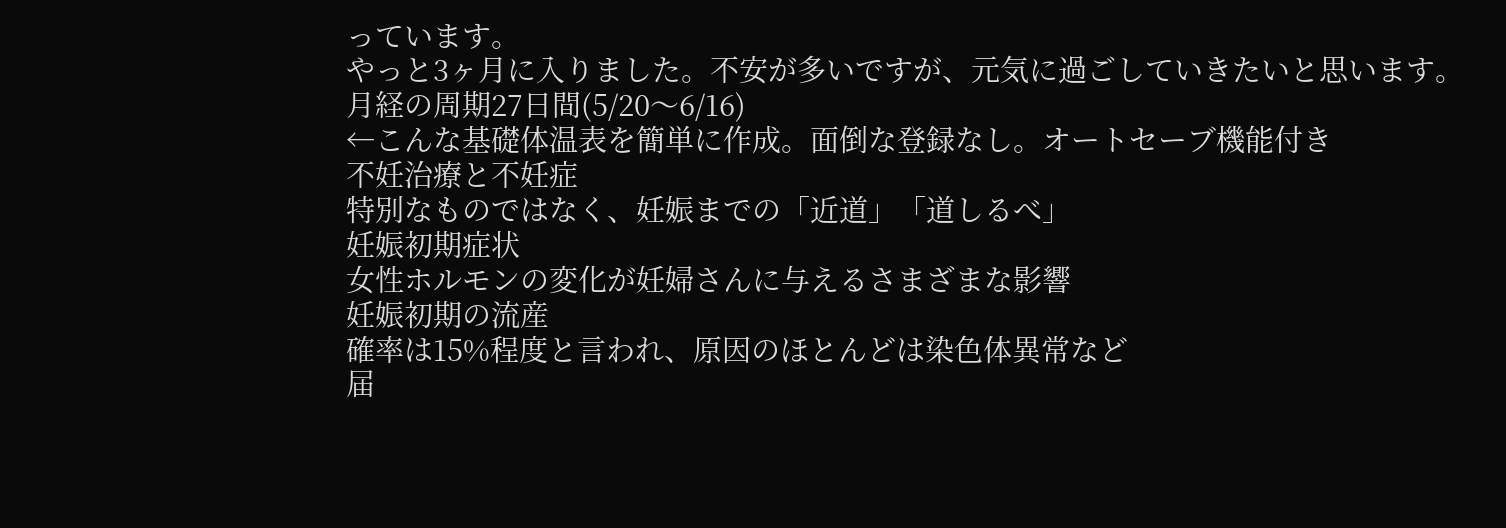っています。
やっと3ヶ月に入りました。不安が多いですが、元気に過ごしていきたいと思います。
月経の周期27日間(5/20〜6/16)
←こんな基礎体温表を簡単に作成。面倒な登録なし。オートセーブ機能付き
不妊治療と不妊症
特別なものではなく、妊娠までの「近道」「道しるべ」
妊娠初期症状
女性ホルモンの変化が妊婦さんに与えるさまざまな影響
妊娠初期の流産
確率は15%程度と言われ、原因のほとんどは染色体異常など
届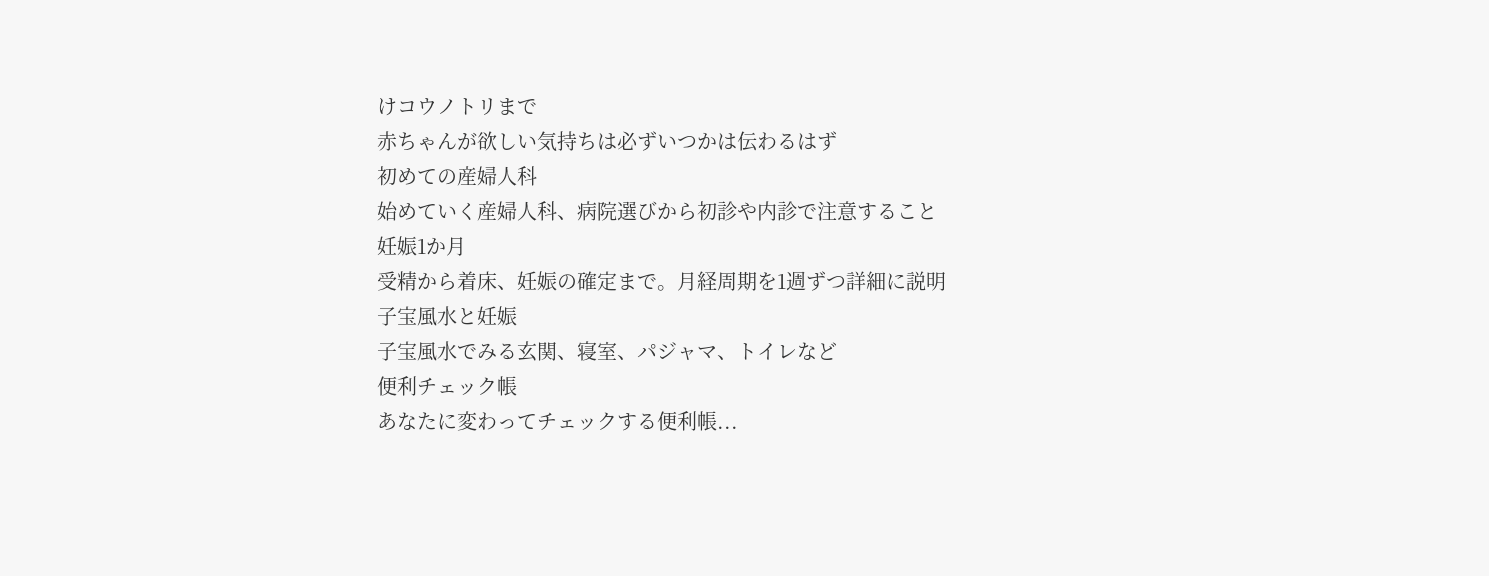けコウノトリまで
赤ちゃんが欲しい気持ちは必ずいつかは伝わるはず
初めての産婦人科
始めていく産婦人科、病院選びから初診や内診で注意すること
妊娠1か月
受精から着床、妊娠の確定まで。月経周期を1週ずつ詳細に説明
子宝風水と妊娠
子宝風水でみる玄関、寝室、パジャマ、トイレなど
便利チェック帳
あなたに変わってチェックする便利帳...